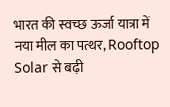भारत की स्वच्छ ऊर्जा यात्रा में नया मील का पत्थर, Rooftop Solar से बढ़ी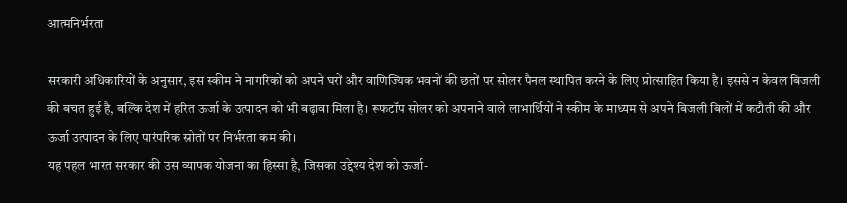आत्मनिर्भरता

सरकारी अधिकारियों के अनुसार, इस स्कीम ने नागरिकों को अपने घरों और वाणिज्यिक भवनों की छतों पर सोलर पैनल स्थापित करने के लिए प्रोत्साहित किया है। इससे न केवल बिजली की बचत हुई है, बल्कि देश में हरित ऊर्जा के उत्पादन को भी बढ़ावा मिला है। रूफटॉप सोलर को अपनाने वाले लाभार्थियों ने स्कीम के माध्यम से अपने बिजली बिलों में कटौती की और ऊर्जा उत्पादन के लिए पारंपरिक स्रोतों पर निर्भरता कम की।
यह पहल भारत सरकार की उस व्यापक योजना का हिस्सा है, जिसका उद्देश्य देश को ऊर्जा-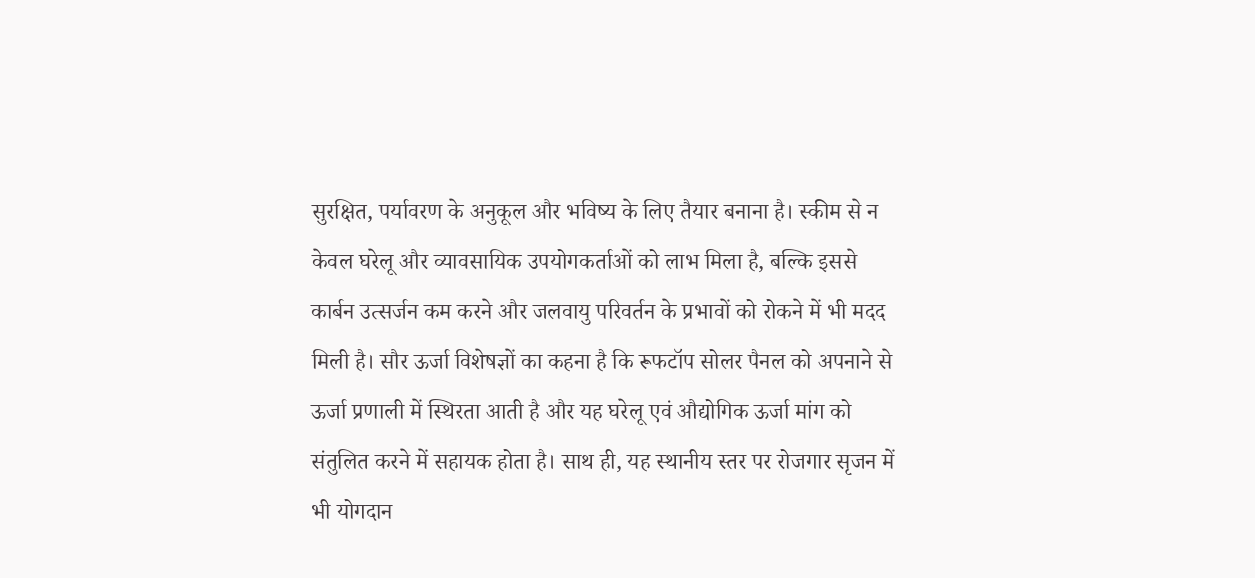सुरक्षित, पर्यावरण के अनुकूल और भविष्य के लिए तैयार बनाना है। स्कीम से न केवल घरेलू और व्यावसायिक उपयोगकर्ताओं को लाभ मिला है, बल्कि इससे कार्बन उत्सर्जन कम करने और जलवायु परिवर्तन के प्रभावों को रोकने में भी मदद मिली है। सौर ऊर्जा विशेषज्ञों का कहना है कि रूफटॉप सोलर पैनल को अपनाने से ऊर्जा प्रणाली में स्थिरता आती है और यह घरेलू एवं औद्योगिक ऊर्जा मांग को संतुलित करने में सहायक होता है। साथ ही, यह स्थानीय स्तर पर रोजगार सृजन में भी योगदान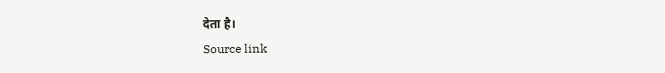देता है।
Source link